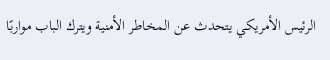الرئيس الأمريكي يتحدث عن المخاطر الأمنية ويترك الباب مواربًا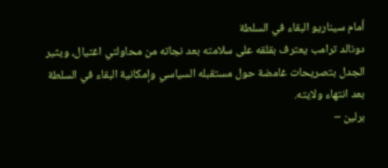أمام سيناريو البقاء في السلطة
دونالد ترامب يعترف بقلقه على سلامته بعد نجاته من محاولتي اغتيال، ويثير الجدل بتصريحات غامضة حول مستقبله السياسي وإمكانية البقاء في السلطة بعد انتهاء ولايته.
برلين –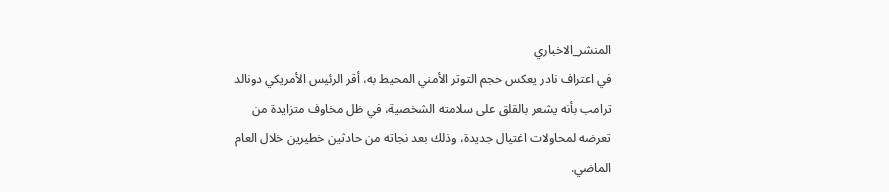المنشر_الاخباري
في اعتراف نادر يعكس حجم التوتر الأمني المحيط به، أقر الرئيس الأمريكي دونالد ترامب بأنه يشعر بالقلق على سلامته الشخصية، في ظل مخاوف متزايدة من تعرضه لمحاولات اغتيال جديدة، وذلك بعد نجاته من حادثين خطيرين خلال العام الماضي.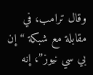وقال ترامب، في مقابلة مع شبكة “إن بي سي نيوز”، إنه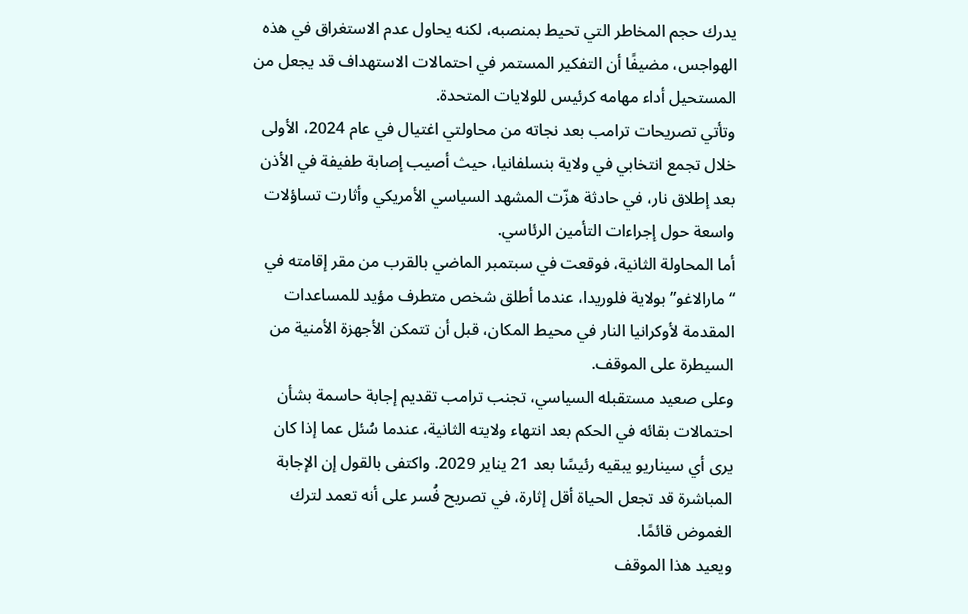يدرك حجم المخاطر التي تحيط بمنصبه، لكنه يحاول عدم الاستغراق في هذه الهواجس، مضيفًا أن التفكير المستمر في احتمالات الاستهداف قد يجعل من المستحيل أداء مهامه كرئيس للولايات المتحدة.
وتأتي تصريحات ترامب بعد نجاته من محاولتي اغتيال في عام 2024، الأولى خلال تجمع انتخابي في ولاية بنسلفانيا، حيث أصيب إصابة طفيفة في الأذن بعد إطلاق نار، في حادثة هزّت المشهد السياسي الأمريكي وأثارت تساؤلات واسعة حول إجراءات التأمين الرئاسي.
أما المحاولة الثانية، فوقعت في سبتمبر الماضي بالقرب من مقر إقامته في “مارالاغو” بولاية فلوريدا، عندما أطلق شخص متطرف مؤيد للمساعدات المقدمة لأوكرانيا النار في محيط المكان، قبل أن تتمكن الأجهزة الأمنية من السيطرة على الموقف.
وعلى صعيد مستقبله السياسي، تجنب ترامب تقديم إجابة حاسمة بشأن احتمالات بقائه في الحكم بعد انتهاء ولايته الثانية، عندما سُئل عما إذا كان يرى أي سيناريو يبقيه رئيسًا بعد 21 يناير 2029. واكتفى بالقول إن الإجابة المباشرة قد تجعل الحياة أقل إثارة، في تصريح فُسر على أنه تعمد لترك الغموض قائمًا.
ويعيد هذا الموقف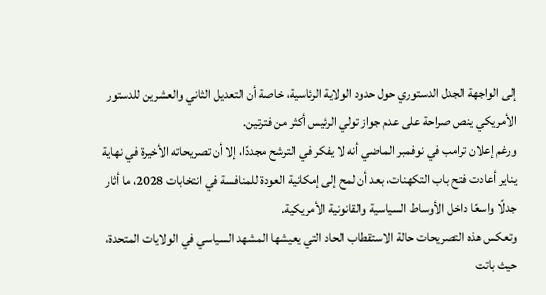إلى الواجهة الجدل الدستوري حول حدود الولاية الرئاسية، خاصة أن التعديل الثاني والعشرين للدستور الأمريكي ينص صراحة على عدم جواز تولي الرئيس أكثر من فترتين.
ورغم إعلان ترامب في نوفمبر الماضي أنه لا يفكر في الترشح مجددًا، إلا أن تصريحاته الأخيرة في نهاية يناير أعادت فتح باب التكهنات، بعد أن لمح إلى إمكانية العودة للمنافسة في انتخابات 2028، ما أثار جدلًا واسعًا داخل الأوساط السياسية والقانونية الأمريكية.
وتعكس هذه التصريحات حالة الاستقطاب الحاد التي يعيشها المشهد السياسي في الولايات المتحدة، حيث باتت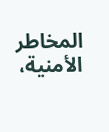المخاطر الأمنية،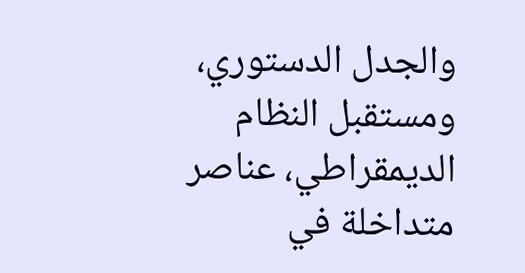والجدل الدستوري، ومستقبل النظام الديمقراطي، عناصر متداخلة في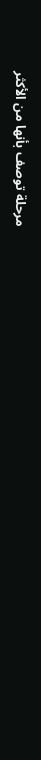مرحلة توصف بأنها من الأكثر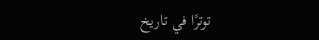توترًا في تاريخ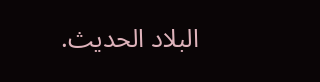البلاد الحديث.